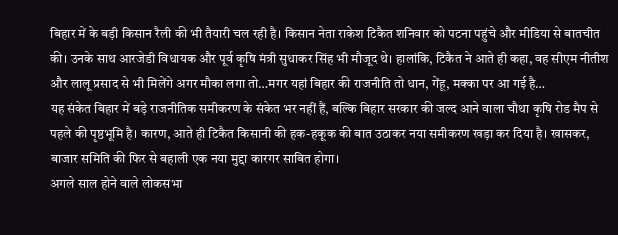बिहार में के बड़ी किसान रैली की भी तैयारी चल रही है। किसान नेता राकेश टिकैत शनिवार को पटना पहुंचे और मीडिया से बातचीत की। उनके साथ आरजेडी विधायक और पूर्व कृषि मंत्री सुधाकर सिंह भी मौजूद थे। हालांकि, टिकैत ने आते ही कहा, वह सीएम नीतीश और लालू प्रसाद से भी मिलेंगे अगर मौका लगा तो…मगर यहां बिहार की राजनीति तो धान, गेंहू, मक्का पर आ गई है…
यह संकेत बिहार में बड़े राजनीतिक समीकरण के संकेत भर नहीं हैं, बल्कि बिहार सरकार की जल्द आने वाला चौथा कृषि रोड मैप से पहले की पृष्ठभूमि है। कारण, आते ही टिकैत किसानी की हक-हकूक की बात उठाकर नया समीकरण खड़ा कर दिया है। खासकर, बाजार समिति की फिर से बहाली एक नया मुद्दा कारगर साबित होगा।
अगले साल होने वाले लोकसभा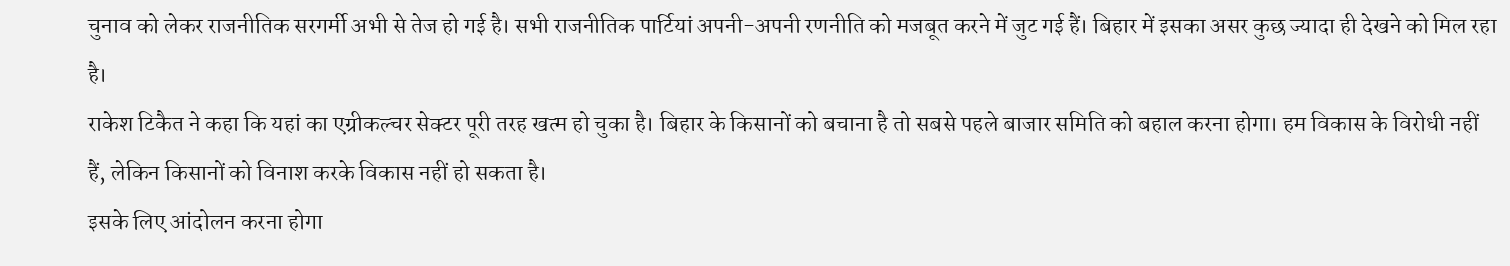चुनाव को लेकर राजनीतिक सरगर्मी अभी से तेज हो गई है। सभी राजनीतिक पार्टियां अपनी-अपनी रणनीति को मजबूत करने में जुट गई हैं। बिहार में इसका असर कुछ ज्यादा ही देखने को मिल रहा है।
राकेश टिकैत ने कहा कि यहां का एग्रीकल्चर सेक्टर पूरी तरह खत्म हो चुका है। बिहार के किसानों को बचाना है तो सबसे पहले बाजार समिति को बहाल करना होगा। हम विकास के विरोधी नहीं हैं, लेकिन किसानों को विनाश करके विकास नहीं हो सकता है।
इसके लिए आंदोलन करना होगा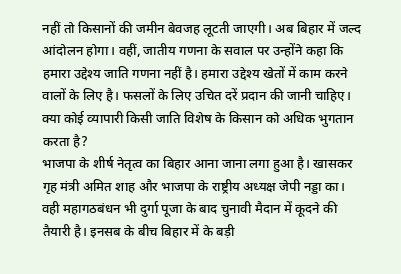नहीं तो किसानों की जमीन बेवजह लूटती जाएगी। अब बिहार में जल्द आंदोलन होगा। वहीं, जातीय गणना के सवाल पर उन्होंने कहा कि हमारा उद्देश्य जाति गणना नहीं है। हमारा उद्देश्य खेतों में काम करने वालों के लिए है। फसलों के लिए उचित दरें प्रदान की जानी चाहिए। क्या कोई व्यापारी किसी जाति विशेष के किसान को अधिक भुगतान करता है?
भाजपा के शीर्ष नेतृत्व का बिहार आना जाना लगा हुआ है। खासकर गृह मंत्री अमित शाह और भाजपा के राष्ट्रीय अध्यक्ष जेपी नड्डा का। वही महागठबंधन भी दुर्गा पूजा के बाद चुनावी मैदान में कूदने की तैयारी है। इनसब के बीच बिहार में के बड़ी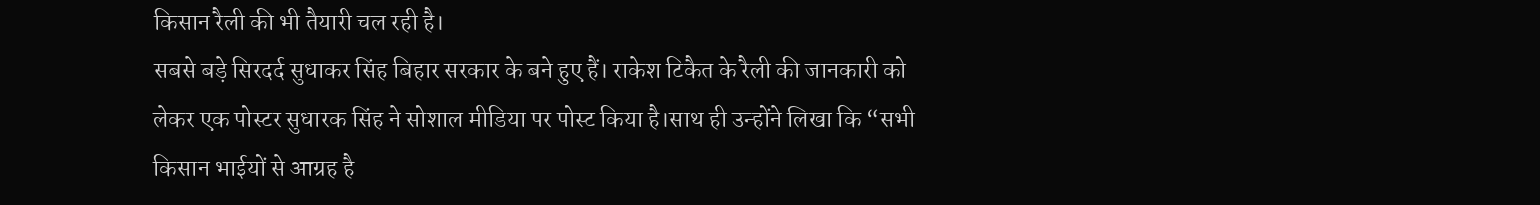किसान रैली की भी तैयारी चल रही है।
सबसे बड़े सिरदर्द सुधाकर सिंह बिहार सरकार के बने हुए हैं। राकेश टिकैत के रैली की जानकारी को लेकर एक पोस्टर सुधारक सिंह ने सोशाल मीडिया पर पोस्ट किया है।साथ ही उन्होंने लिखा कि “सभी किसान भाईयों से आग्रह है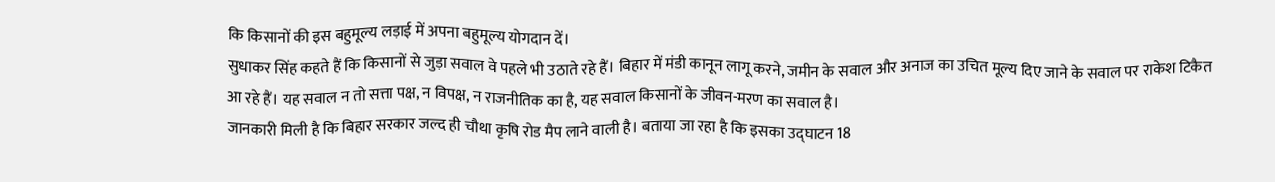कि किसानों की इस बहुमूल्य लड़ाई में अपना बहुमूल्य योगदान दें।
सुधाकर सिंह कहते हैं कि किसानों से जुड़ा सवाल वे पहले भी उठाते रहे हैं। बिहार में मंडी कानून लागू करने, जमीन के सवाल और अनाज का उचित मूल्य दिए जाने के सवाल पर राकेश टिकैत आ रहे हैं। यह सवाल न तो सत्ता पक्ष, न विपक्ष, न राजनीतिक का है, यह सवाल किसानों के जीवन-मरण का सवाल है।
जानकारी मिली है कि बिहार सरकार जल्द ही चौथा कृषि रोड मैप लाने वाली है। बताया जा रहा है कि इसका उद्घाटन 18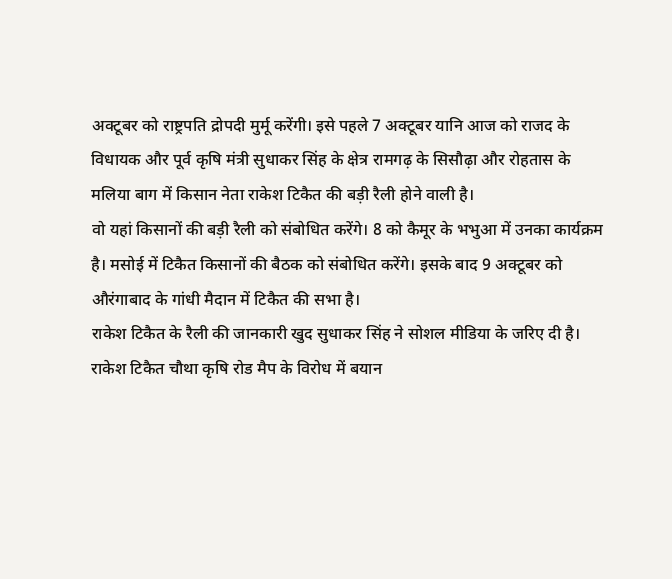अक्टूबर को राष्ट्रपति द्रोपदी मुर्मू करेंगी। इसे पहले 7 अक्टूबर यानि आज को राजद के विधायक और पूर्व कृषि मंत्री सुधाकर सिंह के क्षेत्र रामगढ़ के सिसौढ़ा और रोहतास के मलिया बाग में किसान नेता राकेश टिकैत की बड़ी रैली होने वाली है।
वो यहां किसानों की बड़ी रैली को संबोधित करेंगे। 8 को कैमूर के भभुआ में उनका कार्यक्रम है। मसोई में टिकैत किसानों की बैठक को संबोधित करेंगे। इसके बाद 9 अक्टूबर को औरंगाबाद के गांधी मैदान में टिकैत की सभा है।
राकेश टिकैत के रैली की जानकारी खुद सुधाकर सिंह ने सोशल मीडिया के जरिए दी है। राकेश टिकैत चौथा कृषि रोड मैप के विरोध में बयान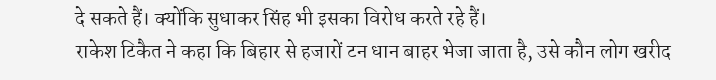दे सकते हैं। क्योंकि सुधाकर सिंह भी इसका विरोध करते रहे हैं।
राकेश टिकैत ने कहा कि बिहार से हजारों टन धान बाहर भेजा जाता है, उसे कौन लोग खरीद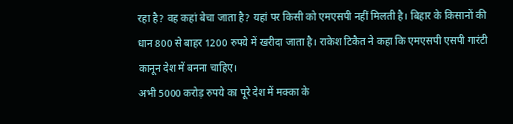रहा है? वह कहां बेचा जाता है? यहां पर किसी को एमएसपी नहीं मिलती है। बिहार के किसानों की धान 800 से बाहर 1200 रुपये में खरीदा जाता है। राकेश टिकैत ने कहा कि एमएसपी एसपी गारंटी कानून देश में बनना चाहिए।
अभी 5000 करोड़ रुपये का पूरे देश में मक्का के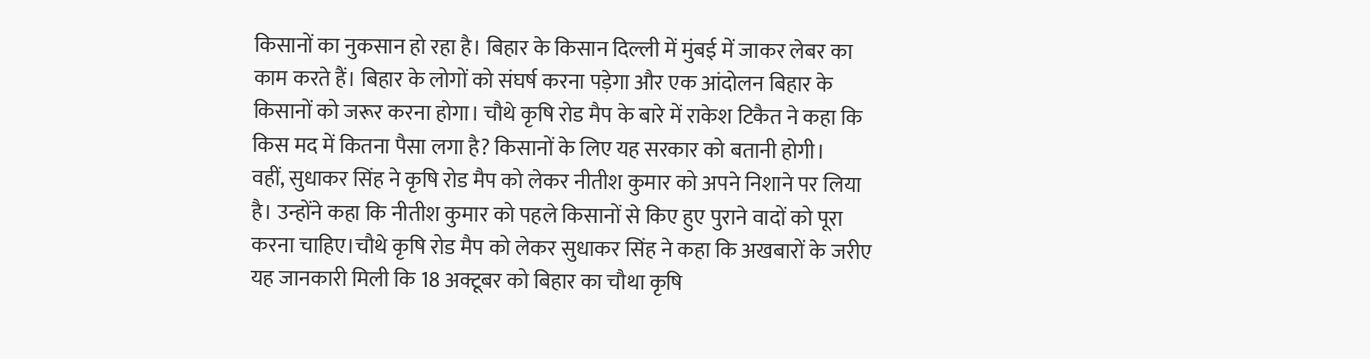किसानों का नुकसान हो रहा है। बिहार के किसान दिल्ली में मुंबई में जाकर लेबर का काम करते हैं। बिहार के लोगों को संघर्ष करना पड़ेगा और एक आंदोलन बिहार के किसानों को जरूर करना होगा। चौथे कृषि रोड मैप के बारे में राकेश टिकैत ने कहा कि किस मद में कितना पैसा लगा है? किसानों के लिए यह सरकार को बतानी होगी।
वहीं, सुधाकर सिंह ने कृषि रोड मैप को लेकर नीतीश कुमार को अपने निशाने पर लिया है। उन्होंने कहा कि नीतीश कुमार को पहले किसानों से किए हुए पुराने वादों को पूरा करना चाहिए।चौथे कृषि रोड मैप को लेकर सुधाकर सिंह ने कहा कि अखबारों के जरीए यह जानकारी मिली कि 18 अक्टूबर को बिहार का चौथा कृषि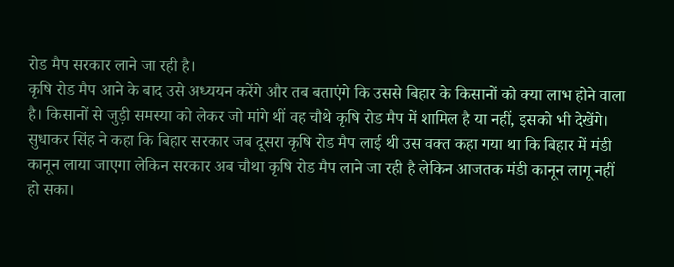रोड मैप सरकार लाने जा रही है।
कृषि रोड मैप आने के बाद उसे अध्ययन करेंगे और तब बताएंगे कि उससे बिहार के किसानों को क्या लाभ होने वाला है। किसानों से जुड़ी समस्या को लेकर जो मांगे थीं वह चौथे कृषि रोड मैप में शामिल है या नहीं, इसको भी देखेंगे।
सुधाकर सिंह ने कहा कि बिहार सरकार जब दूसरा कृषि रोड मैप लाई थी उस वक्त कहा गया था कि बिहार में मंडी कानून लाया जाएगा लेकिन सरकार अब चौथा कृषि रोड मैप लाने जा रही है लेकिन आजतक मंडी कानून लागू नहीं हो सका।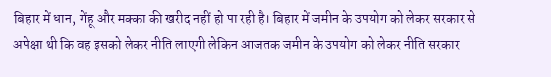बिहार में धान, गेंहू और मक्का की खरीद नहीं हो पा रही है। बिहार में जमीन के उपयोग को लेकर सरकार से अपेक्षा थी कि वह इसको लेकर नीति लाएगी लेकिन आजतक जमीन के उपयोग को लेकर नीति सरकार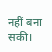नहीं बना सकी।